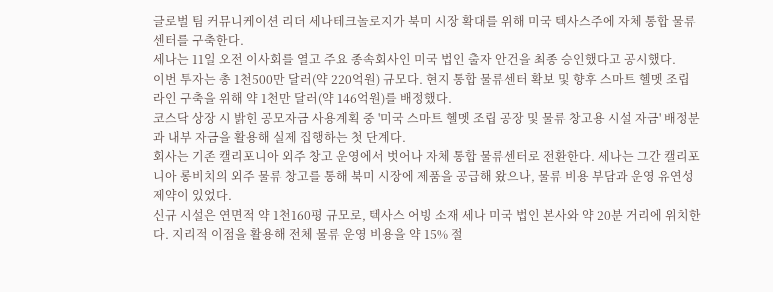글로벌 팀 커뮤니케이션 리더 세나테크놀로지가 북미 시장 확대를 위해 미국 텍사스주에 자체 통합 물류센터를 구축한다.
세나는 11일 오전 이사회를 열고 주요 종속회사인 미국 법인 출자 안건을 최종 승인했다고 공시했다.
이번 투자는 총 1천500만 달러(약 220억원) 규모다. 현지 통합 물류센터 확보 및 향후 스마트 헬멧 조립 라인 구축을 위해 약 1천만 달러(약 146억원)를 배정했다.
코스닥 상장 시 밝힌 공모자금 사용계획 중 '미국 스마트 헬멧 조립 공장 및 물류 창고용 시설 자금' 배정분과 내부 자금을 활용해 실제 집행하는 첫 단계다.
회사는 기존 캘리포니아 외주 창고 운영에서 벗어나 자체 통합 물류센터로 전환한다. 세나는 그간 캘리포니아 롱비치의 외주 물류 창고를 통해 북미 시장에 제품을 공급해 왔으나, 물류 비용 부담과 운영 유연성 제약이 있었다.
신규 시설은 연면적 약 1천160평 규모로, 텍사스 어빙 소재 세나 미국 법인 본사와 약 20분 거리에 위치한다. 지리적 이점을 활용해 전체 물류 운영 비용을 약 15% 절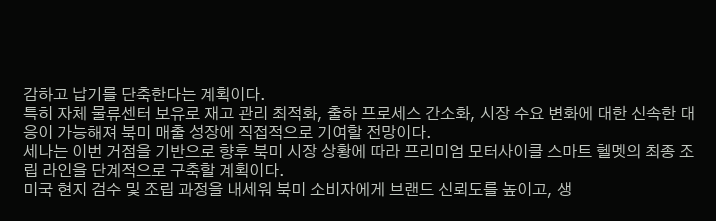감하고 납기를 단축한다는 계획이다.
특히 자체 물류센터 보유로 재고 관리 최적화, 출하 프로세스 간소화, 시장 수요 변화에 대한 신속한 대응이 가능해져 북미 매출 성장에 직접적으로 기여할 전망이다.
세나는 이번 거점을 기반으로 향후 북미 시장 상황에 따라 프리미엄 모터사이클 스마트 헬멧의 최종 조립 라인을 단계적으로 구축할 계획이다.
미국 현지 검수 및 조립 과정을 내세워 북미 소비자에게 브랜드 신뢰도를 높이고, 생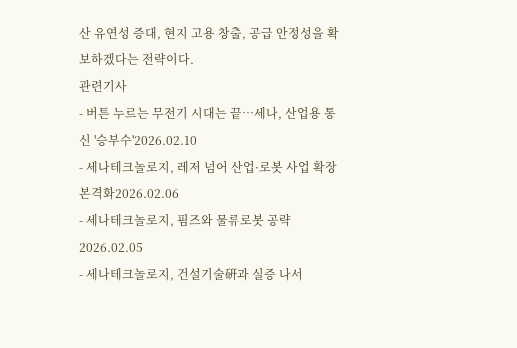산 유연성 증대, 현지 고용 창출, 공급 안정성을 확보하겠다는 전략이다.
관련기사
- 버튼 누르는 무전기 시대는 끝…세나, 산업용 통신 '승부수'2026.02.10
- 세나테크놀로지, 레저 넘어 산업·로봇 사업 확장 본격화2026.02.06
- 세나테크놀로지, 핌즈와 물류로봇 공략2026.02.05
- 세나테크놀로지, 건설기술硏과 실증 나서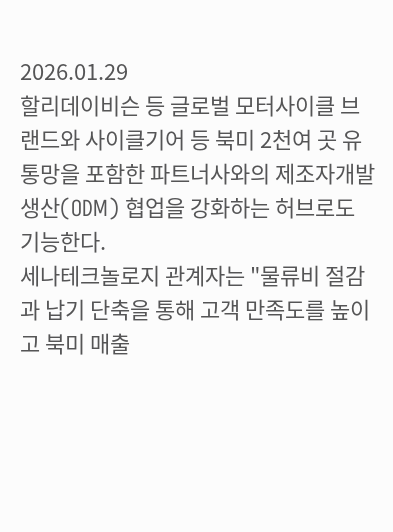2026.01.29
할리데이비슨 등 글로벌 모터사이클 브랜드와 사이클기어 등 북미 2천여 곳 유통망을 포함한 파트너사와의 제조자개발생산(ODM) 협업을 강화하는 허브로도 기능한다.
세나테크놀로지 관계자는 "물류비 절감과 납기 단축을 통해 고객 만족도를 높이고 북미 매출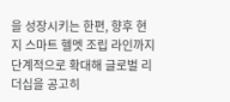을 성장시키는 한편, 향후 현지 스마트 헬멧 조립 라인까지 단계적으로 확대해 글로벌 리더십을 공고히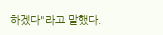하겠다"라고 말했다.